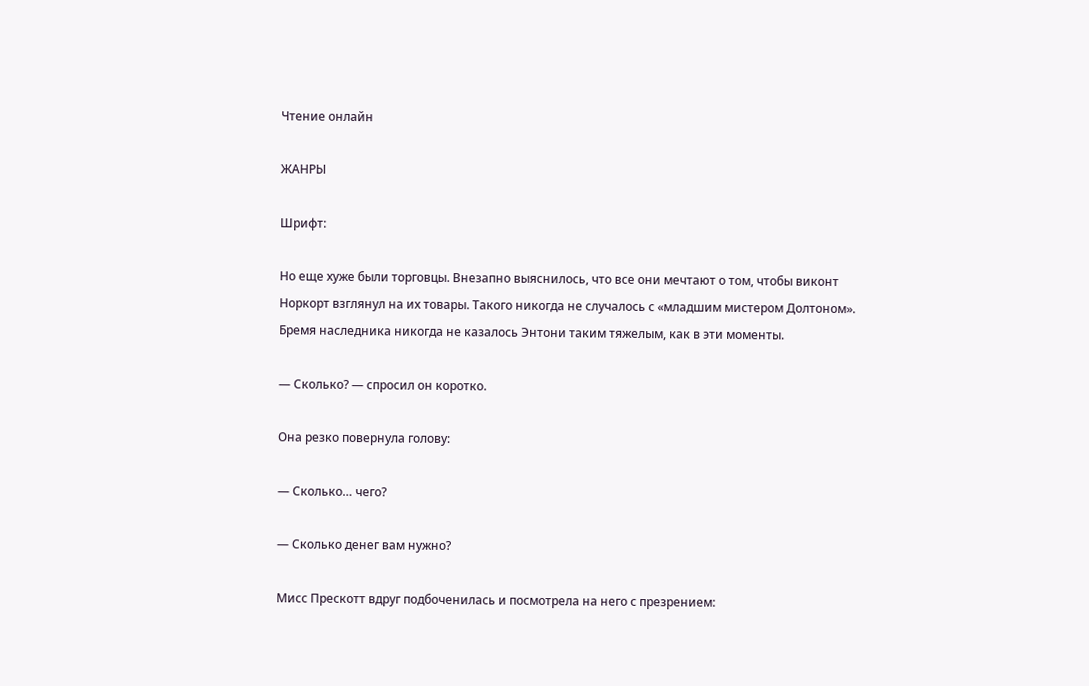Чтение онлайн

ЖАНРЫ

Шрифт:

Но еще хуже были торговцы. Внезапно выяснилось, что все они мечтают о том, чтобы виконт Норкорт взглянул на их товары. Такого никогда не случалось с «младшим мистером Долтоном». Бремя наследника никогда не казалось Энтони таким тяжелым, как в эти моменты.

— Сколько? — спросил он коротко.

Она резко повернула голову:

— Сколько… чего?

— Сколько денег вам нужно?

Мисс Прескотт вдруг подбоченилась и посмотрела на него с презрением: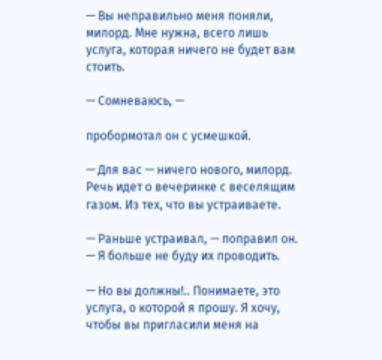— Вы неправильно меня поняли, милорд. Мне нужна, всего лишь услуга, которая ничего не будет вам стоить.

— Сомневаюсь, —

пробормотал он с усмешкой.

— Для вас — ничего нового, милорд. Речь идет о вечеринке с веселящим газом. Из тех, что вы устраиваете.

— Раньше устраивал, — поправил он. — Я больше не буду их проводить.

— Но вы должны!.. Понимаете, это услуга, о которой я прошу. Я хочу, чтобы вы пригласили меня на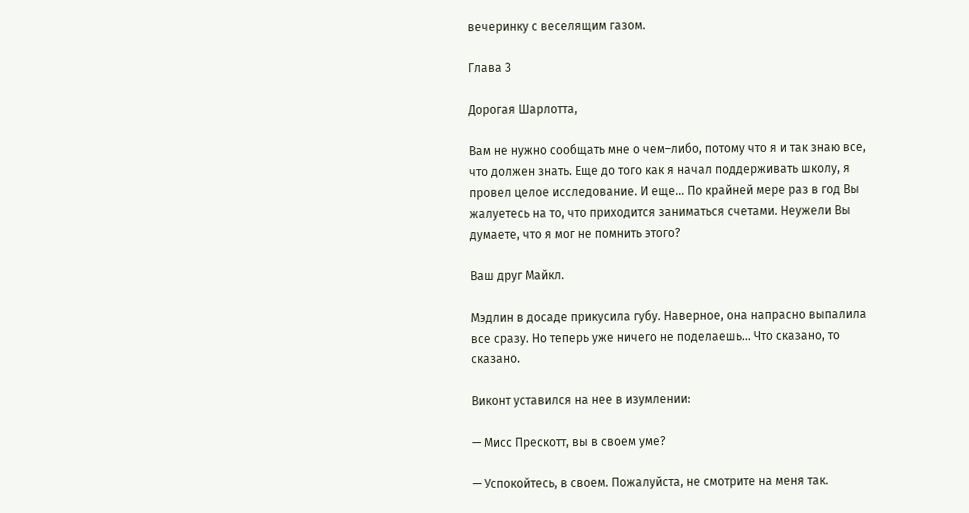вечеринку с веселящим газом.

Глава 3

Дорогая Шарлотта,

Вам не нужно сообщать мне о чем–либо, потому что я и так знаю все, что должен знать. Еще до того как я начал поддерживать школу, я провел целое исследование. И еще… По крайней мере раз в год Вы жалуетесь на то, что приходится заниматься счетами. Неужели Вы думаете, что я мог не помнить этого?

Ваш друг Майкл.

Мэдлин в досаде прикусила губу. Наверное, она напрасно выпалила все сразу. Но теперь уже ничего не поделаешь… Что сказано, то сказано.

Виконт уставился на нее в изумлении:

— Мисс Прескотт, вы в своем уме?

— Успокойтесь, в своем. Пожалуйста, не смотрите на меня так.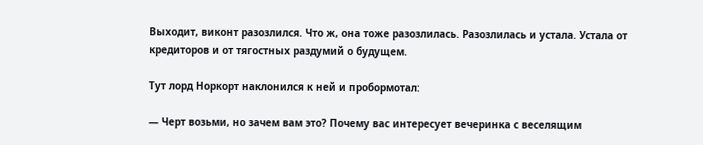Выходит, виконт разозлился. Что ж, она тоже разозлилась. Разозлилась и устала. Устала от кредиторов и от тягостных раздумий о будущем.

Тут лорд Норкорт наклонился к ней и пробормотал:

— Черт возьми, но зачем вам это? Почему вас интересует вечеринка с веселящим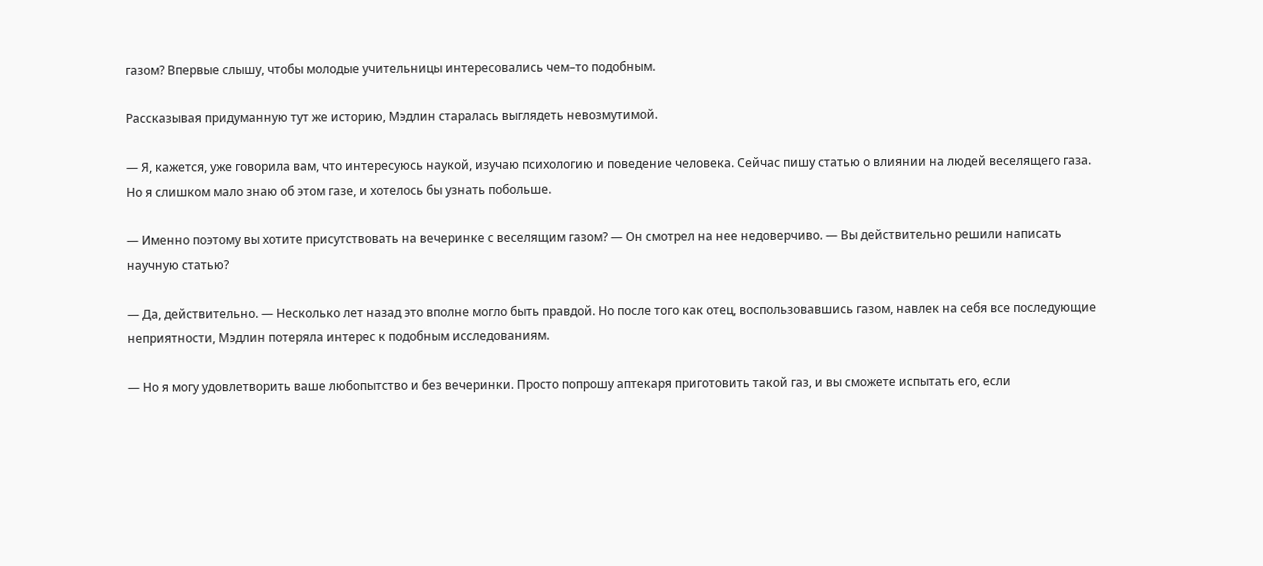газом? Впервые слышу, чтобы молодые учительницы интересовались чем–то подобным.

Рассказывая придуманную тут же историю, Мэдлин старалась выглядеть невозмутимой.

— Я, кажется, уже говорила вам, что интересуюсь наукой, изучаю психологию и поведение человека. Сейчас пишу статью о влиянии на людей веселящего газа. Но я слишком мало знаю об этом газе, и хотелось бы узнать побольше.

— Именно поэтому вы хотите присутствовать на вечеринке с веселящим газом? — Он смотрел на нее недоверчиво. — Вы действительно решили написать научную статью?

— Да, действительно. — Несколько лет назад это вполне могло быть правдой. Но после того как отец, воспользовавшись газом, навлек на себя все последующие неприятности, Мэдлин потеряла интерес к подобным исследованиям.

— Но я могу удовлетворить ваше любопытство и без вечеринки. Просто попрошу аптекаря приготовить такой газ, и вы сможете испытать его, если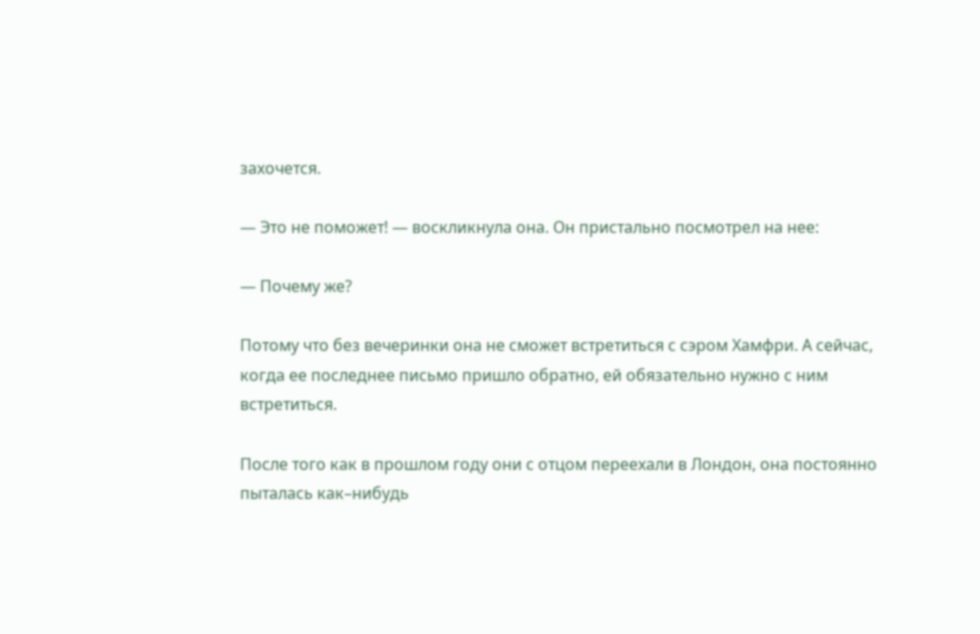захочется.

— Это не поможет! — воскликнула она. Он пристально посмотрел на нее:

— Почему же?

Потому что без вечеринки она не сможет встретиться с сэром Хамфри. А сейчас, когда ее последнее письмо пришло обратно, ей обязательно нужно с ним встретиться.

После того как в прошлом году они с отцом переехали в Лондон, она постоянно пыталась как–нибудь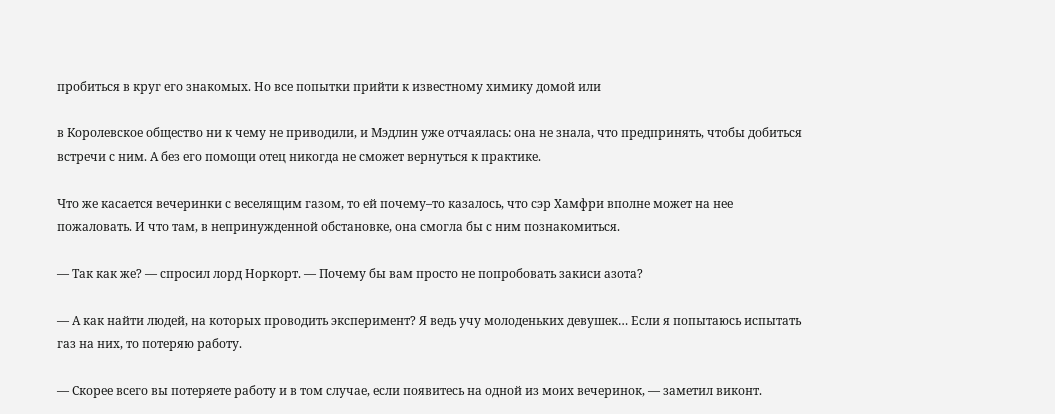пробиться в круг его знакомых. Но все попытки прийти к известному химику домой или

в Королевское общество ни к чему не приводили, и Мэдлин уже отчаялась: она не знала, что предпринять, чтобы добиться встречи с ним. А без его помощи отец никогда не сможет вернуться к практике.

Что же касается вечеринки с веселящим газом, то ей почему–то казалось, что сэр Хамфри вполне может на нее пожаловать. И что там, в непринужденной обстановке, она смогла бы с ним познакомиться.

— Так как же? — спросил лорд Норкорт. — Почему бы вам просто не попробовать закиси азота?

— А как найти людей, на которых проводить эксперимент? Я ведь учу молоденьких девушек… Если я попытаюсь испытать газ на них, то потеряю работу.

— Скорее всего вы потеряете работу и в том случае, если появитесь на одной из моих вечеринок, — заметил виконт.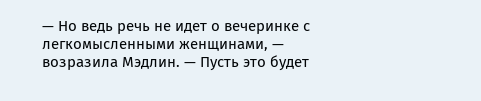— Но ведь речь не идет о вечеринке с легкомысленными женщинами, — возразила Мэдлин. — Пусть это будет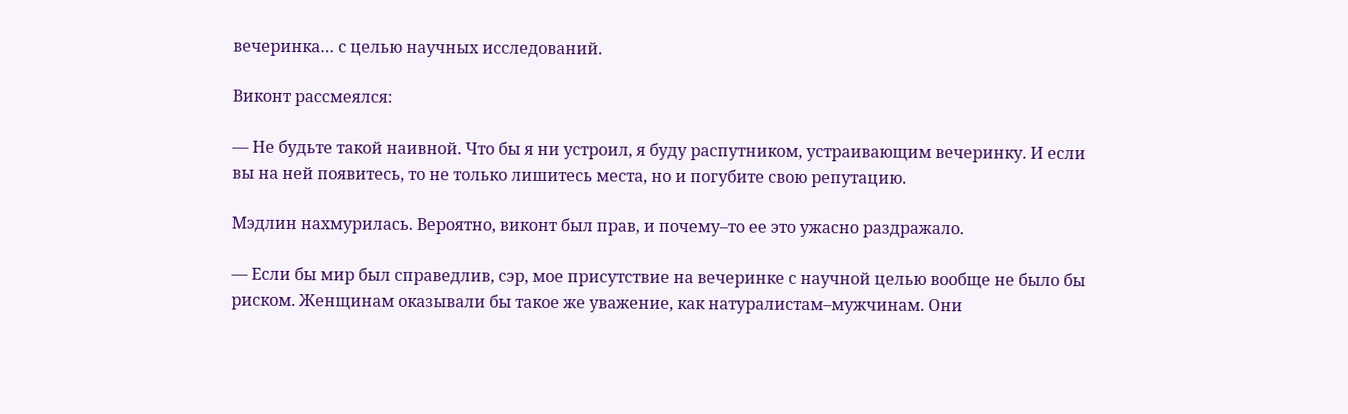вечеринка… с целью научных исследований.

Виконт рассмеялся:

— Не будьте такой наивной. Что бы я ни устроил, я буду распутником, устраивающим вечеринку. И если вы на ней появитесь, то не только лишитесь места, но и погубите свою репутацию.

Мэдлин нахмурилась. Вероятно, виконт был прав, и почему–то ее это ужасно раздражало.

— Если бы мир был справедлив, сэр, мое присутствие на вечеринке с научной целью вообще не было бы риском. Женщинам оказывали бы такое же уважение, как натуралистам–мужчинам. Они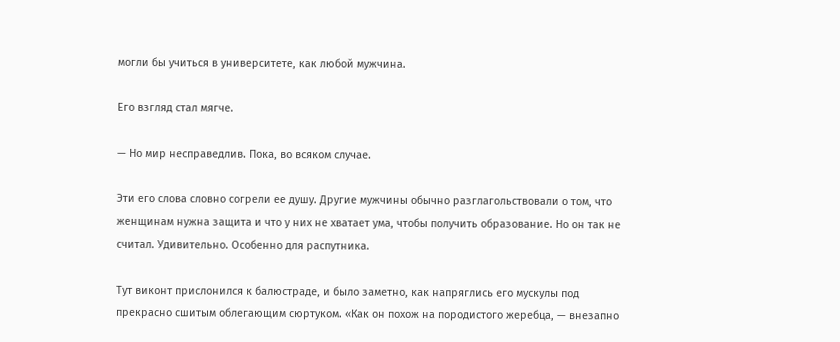могли бы учиться в университете, как любой мужчина.

Его взгляд стал мягче.

— Но мир несправедлив. Пока, во всяком случае.

Эти его слова словно согрели ее душу. Другие мужчины обычно разглагольствовали о том, что женщинам нужна защита и что у них не хватает ума, чтобы получить образование. Но он так не считал. Удивительно. Особенно для распутника.

Тут виконт прислонился к балюстраде, и было заметно, как напряглись его мускулы под прекрасно сшитым облегающим сюртуком. «Как он похож на породистого жеребца, — внезапно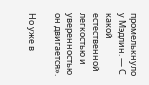промелькнуло у Мэдлин. — С какой естественной легкостью и уверенностью он двигается».

Но уже в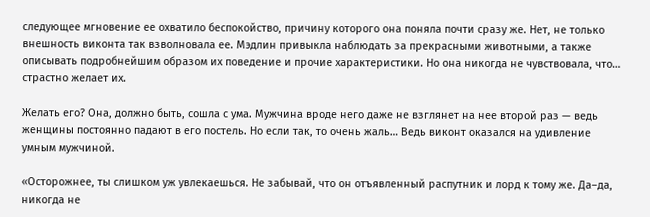следующее мгновение ее охватило беспокойство, причину которого она поняла почти сразу же. Нет, не только внешность виконта так взволновала ее. Мэдлин привыкла наблюдать за прекрасными животными, а также описывать подробнейшим образом их поведение и прочие характеристики. Но она никогда не чувствовала, что… страстно желает их.

Желать его? Она, должно быть, сошла с ума. Мужчина вроде него даже не взглянет на нее второй раз — ведь женщины постоянно падают в его постель. Но если так, то очень жаль… Ведь виконт оказался на удивление умным мужчиной.

«Осторожнее, ты слишком уж увлекаешься. Не забывай, что он отъявленный распутник и лорд к тому же. Да–да, никогда не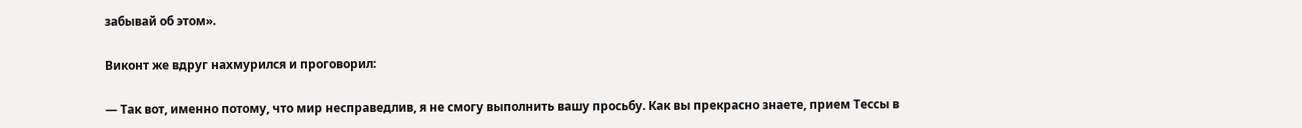забывай об этом».

Виконт же вдруг нахмурился и проговорил:

— Так вот, именно потому, что мир несправедлив, я не смогу выполнить вашу просьбу. Как вы прекрасно знаете, прием Тессы в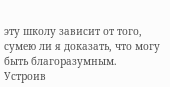эту школу зависит от того, сумею ли я доказать, что могу быть благоразумным. Устроив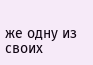же одну из своих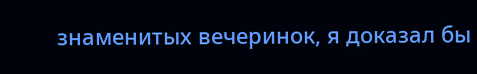знаменитых вечеринок, я доказал бы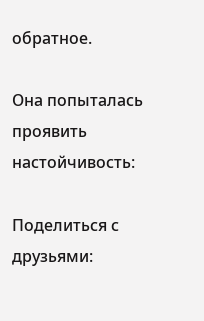обратное.

Она попыталась проявить настойчивость:

Поделиться с друзьями: